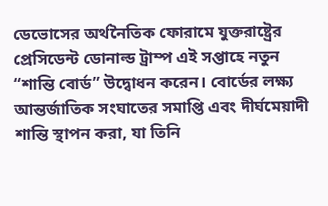ডেভোসের অর্থনৈতিক ফোরামে যুক্তরাষ্ট্রের প্রেসিডেন্ট ডোনাল্ড ট্রাম্প এই সপ্তাহে নতুন “শান্তি বোর্ড” উদ্বোধন করেন। বোর্ডের লক্ষ্য আন্তর্জাতিক সংঘাতের সমাপ্তি এবং দীর্ঘমেয়াদী শান্তি স্থাপন করা, যা তিনি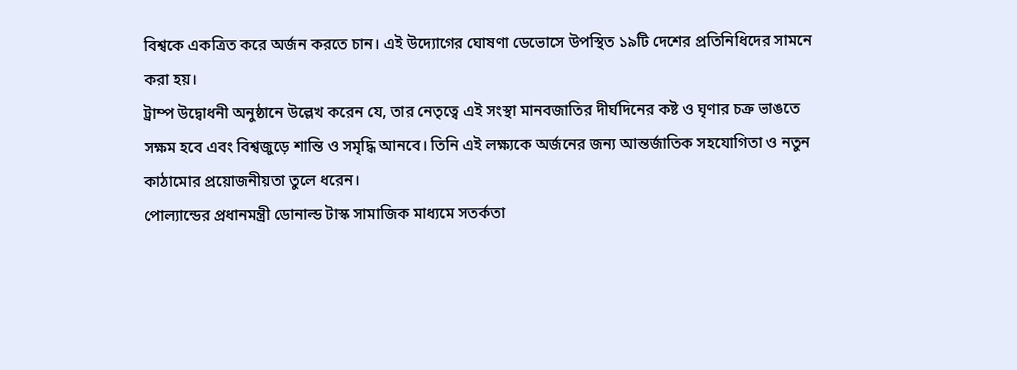বিশ্বকে একত্রিত করে অর্জন করতে চান। এই উদ্যোগের ঘোষণা ডেভোসে উপস্থিত ১৯টি দেশের প্রতিনিধিদের সামনে করা হয়।
ট্রাম্প উদ্বোধনী অনুষ্ঠানে উল্লেখ করেন যে, তার নেতৃত্বে এই সংস্থা মানবজাতির দীর্ঘদিনের কষ্ট ও ঘৃণার চক্র ভাঙতে সক্ষম হবে এবং বিশ্বজুড়ে শান্তি ও সমৃদ্ধি আনবে। তিনি এই লক্ষ্যকে অর্জনের জন্য আন্তর্জাতিক সহযোগিতা ও নতুন কাঠামোর প্রয়োজনীয়তা তুলে ধরেন।
পোল্যান্ডের প্রধানমন্ত্রী ডোনাল্ড টাস্ক সামাজিক মাধ্যমে সতর্কতা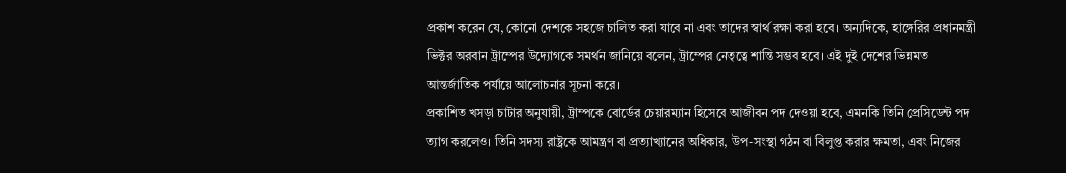প্রকাশ করেন যে, কোনো দেশকে সহজে চালিত করা যাবে না এবং তাদের স্বার্থ রক্ষা করা হবে। অন্যদিকে, হাঙ্গেরির প্রধানমন্ত্রী ভিক্টর অরবান ট্রাম্পের উদ্যোগকে সমর্থন জানিয়ে বলেন, ট্রাম্পের নেতৃত্বে শান্তি সম্ভব হবে। এই দুই দেশের ভিন্নমত আন্তর্জাতিক পর্যায়ে আলোচনার সূচনা করে।
প্রকাশিত খসড়া চাটার অনুযায়ী, ট্রাম্পকে বোর্ডের চেয়ারম্যান হিসেবে আজীবন পদ দেওয়া হবে, এমনকি তিনি প্রেসিডেন্ট পদ ত্যাগ করলেও। তিনি সদস্য রাষ্ট্রকে আমন্ত্রণ বা প্রত্যাখ্যানের অধিকার, উপ-সংস্থা গঠন বা বিলুপ্ত করার ক্ষমতা, এবং নিজের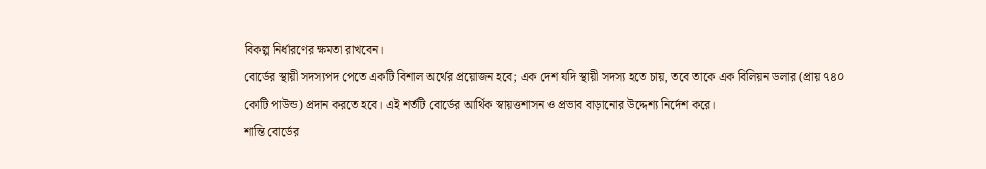বিকল্প নির্ধারণের ক্ষমতা রাখবেন।
বোর্ডের স্থায়ী সদস্যপদ পেতে একটি বিশাল অর্থের প্রয়োজন হবে; এক দেশ যদি স্থায়ী সদস্য হতে চায়, তবে তাকে এক বিলিয়ন ডলার (প্রায় ৭৪০ কোটি পাউন্ড) প্রদান করতে হবে। এই শর্তটি বোর্ডের আর্থিক স্বায়ত্তশাসন ও প্রভাব বাড়ানোর উদ্দেশ্য নির্দেশ করে।
শান্তি বোর্ডের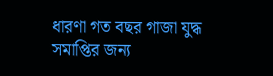ধারণা গত বছর গাজা যুদ্ধ সমাপ্তির জন্য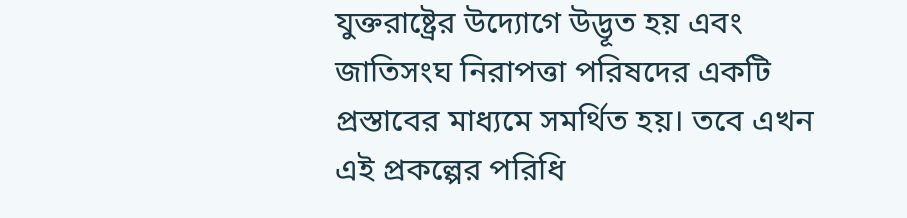যুক্তরাষ্ট্রের উদ্যোগে উদ্ভূত হয় এবং জাতিসংঘ নিরাপত্তা পরিষদের একটি প্রস্তাবের মাধ্যমে সমর্থিত হয়। তবে এখন এই প্রকল্পের পরিধি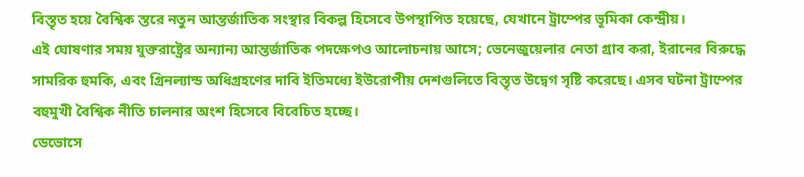বিস্তৃত হয়ে বৈশ্বিক স্তরে নতুন আন্তর্জাতিক সংস্থার বিকল্প হিসেবে উপস্থাপিত হয়েছে, যেখানে ট্রাম্পের ভূমিকা কেন্দ্রীয়।
এই ঘোষণার সময় যুক্তরাষ্ট্রের অন্যান্য আন্তর্জাতিক পদক্ষেপও আলোচনায় আসে; ভেনেজুয়েলার নেতা গ্রাব করা, ইরানের বিরুদ্ধে সামরিক হুমকি, এবং গ্রিনল্যান্ড অধিগ্রহণের দাবি ইতিমধ্যে ইউরোপীয় দেশগুলিতে বিস্তৃত উদ্বেগ সৃষ্টি করেছে। এসব ঘটনা ট্রাম্পের বহুমুখী বৈশ্বিক নীতি চালনার অংশ হিসেবে বিবেচিত হচ্ছে।
ডেভোসে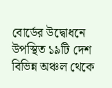বোর্ডের উদ্বোধনে উপস্থিত ১৯টি দেশ বিভিন্ন অঞ্চল থেকে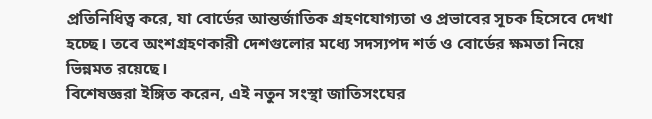প্রতিনিধিত্ব করে, যা বোর্ডের আন্তর্জাতিক গ্রহণযোগ্যতা ও প্রভাবের সূচক হিসেবে দেখা হচ্ছে। তবে অংশগ্রহণকারী দেশগুলোর মধ্যে সদস্যপদ শর্ত ও বোর্ডের ক্ষমতা নিয়ে ভিন্নমত রয়েছে।
বিশেষজ্ঞরা ইঙ্গিত করেন, এই নতুন সংস্থা জাতিসংঘের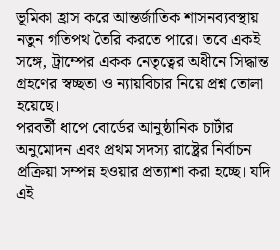ভূমিকা হ্রাস করে আন্তর্জাতিক শাসনব্যবস্থায় নতুন গতিপথ তৈরি করতে পারে। তবে একই সঙ্গে, ট্রাম্পের একক নেতৃত্বের অধীনে সিদ্ধান্ত গ্রহণের স্বচ্ছতা ও ন্যায়বিচার নিয়ে প্রশ্ন তোলা হয়েছে।
পরবর্তী ধাপে বোর্ডের আনুষ্ঠানিক চার্টার অনুমোদন এবং প্রথম সদস্য রাষ্ট্রের নির্বাচন প্রক্রিয়া সম্পন্ন হওয়ার প্রত্যাশা করা হচ্ছে। যদি এই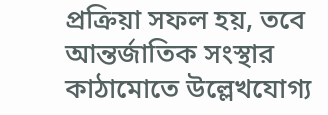প্রক্রিয়া সফল হয়, তবে আন্তর্জাতিক সংস্থার কাঠামোতে উল্লেখযোগ্য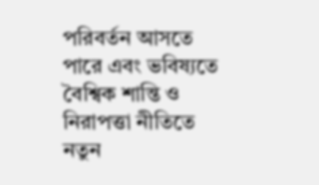পরিবর্তন আসতে পারে এবং ভবিষ্যতে বৈশ্বিক শান্তি ও নিরাপত্তা নীতিতে নতুন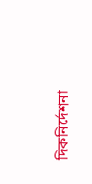দিকনির্দেশনা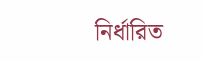নির্ধারিত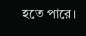হতে পারে।